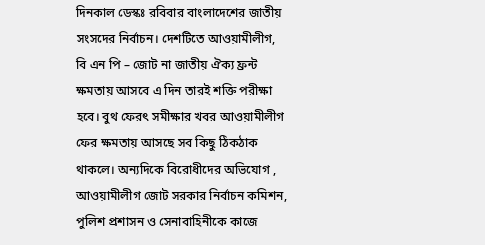দিনকাল ডেস্কঃ রবিবার বাংলাদেশের জাতীয় সংসদের নির্বাচন। দেশটিতে আওয়ামীলীগ, বি এন পি – জোট না জাতীয় ঐক্য ফ্রন্ট ক্ষমতায় আসবে এ দিন তারই শক্তি পরীক্ষা হবে। বুথ ফেরৎ সমীক্ষার খবর আওয়ামীলীগ ফের ক্ষমতায় আসছে সব কিছু ঠিকঠাক থাকলে। অন্যদিকে বিরোধীদের অভিযোগ , আওয়ামীলীগ জোট সরকার নির্বাচন কমিশন, পুলিশ প্রশাসন ও সেনাবাহিনীকে কাজে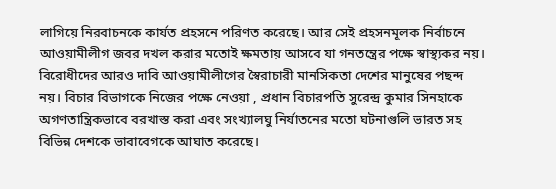লাগিয়ে নিরবাচনকে কার্যত প্রহসনে পরিণত করেছে। আর সেই প্রহসনমূলক নির্বাচনে আওয়ামীলীগ জবর দখল করার মতোই ক্ষমতায় আসবে যা গনতন্ত্রের পক্ষে স্বাস্থ্যকর নয়। বিরোধীদের আরও দাবি আওয়ামীলীগের স্বৈরাচারী মানসিকতা দেশের মানুষের পছন্দ নয়। বিচার বিভাগকে নিজের পক্ষে নেওয়া , প্রধান বিচারপতি সুরেন্দ্র কুমার সিনহাকে অগণতান্ত্রিকভাবে বরখাস্ত করা এবং সংখ্যালঘু নির্যাতনের মতো ঘটনাগুলি ভারত সহ বিভিন্ন দেশকে ভাবাবেগকে আঘাত করেছে।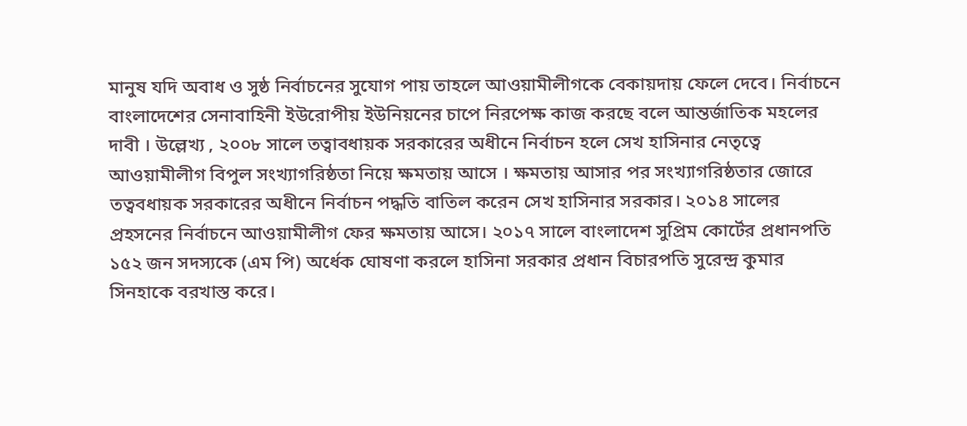মানুষ যদি অবাধ ও সুষ্ঠ নির্বাচনের সুযোগ পায় তাহলে আওয়ামীলীগকে বেকায়দায় ফেলে দেবে। নির্বাচনে বাংলাদেশের সেনাবাহিনী ইউরোপীয় ইউনিয়নের চাপে নিরপেক্ষ কাজ করছে বলে আন্তর্জাতিক মহলের দাবী । উল্লেখ্য , ২০০৮ সালে তত্বাবধায়ক সরকারের অধীনে নির্বাচন হলে সেখ হাসিনার নেতৃত্বে আওয়ামীলীগ বিপুল সংখ্যাগরিষ্ঠতা নিয়ে ক্ষমতায় আসে । ক্ষমতায় আসার পর সংখ্যাগরিষ্ঠতার জোরে তত্ববধায়ক সরকারের অধীনে নির্বাচন পদ্ধতি বাতিল করেন সেখ হাসিনার সরকার। ২০১৪ সালের প্রহসনের নির্বাচনে আওয়ামীলীগ ফের ক্ষমতায় আসে। ২০১৭ সালে বাংলাদেশ সুপ্রিম কোর্টের প্রধানপতি ১৫২ জন সদস্যকে (এম পি) অর্ধেক ঘোষণা করলে হাসিনা সরকার প্রধান বিচারপতি সুরেন্দ্র কুমার সিনহাকে বরখাস্ত করে।